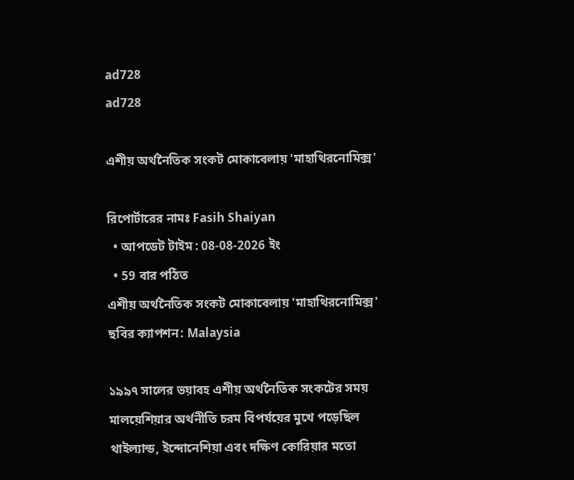ad728
ad728

এশীয় অর্থনৈতিক সংকট মোকাবেলায় 'মাহাথিরনোমিক্স'

রিপোর্টারের নামঃ Fasih Shaiyan
  • আপডেট টাইম : 08-08-2026 ইং
  • 59 বার পঠিত
এশীয় অর্থনৈতিক সংকট মোকাবেলায় 'মাহাথিরনোমিক্স'
ছবির ক্যাপশন: Malaysia

১৯৯৭ সালের ভয়াবহ এশীয় অর্থনৈতিক সংকটের সময় মালয়েশিয়ার অর্থনীতি চরম বিপর্যয়ের মুখে পড়েছিল থাইল্যান্ড, ইন্দোনেশিয়া এবং দক্ষিণ কোরিয়ার মতো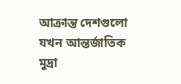আক্রান্ত দেশগুলো যখন আন্তর্জাতিক মুদ্রা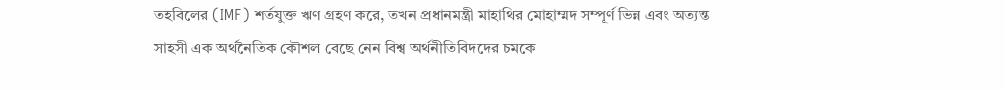তহবিলের (IMF) শর্তযুক্ত ঋণ গ্রহণ করে, তখন প্রধানমন্ত্রী মাহাথির মোহাম্মদ সম্পূর্ণ ভিন্ন এবং অত্যন্ত সাহসী এক অর্থনৈতিক কৌশল বেছে নেন বিশ্ব অর্থনীতিবিদদের চমকে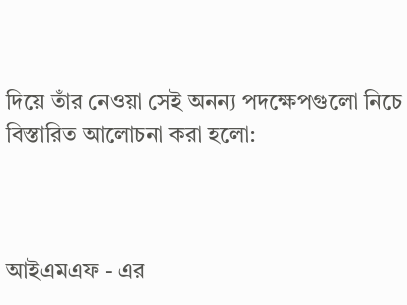দিয়ে তাঁর নেওয়া সেই অনন্য পদক্ষেপগুলো নিচে বিস্তারিত আলোচনা করা হলো:



আইএমএফ - এর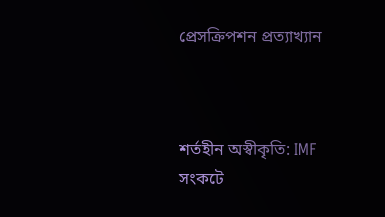প্রেসক্রিপশন প্রত্যাখ্যান



শর্তহীন অস্বীকৃতি: IMF সংকটে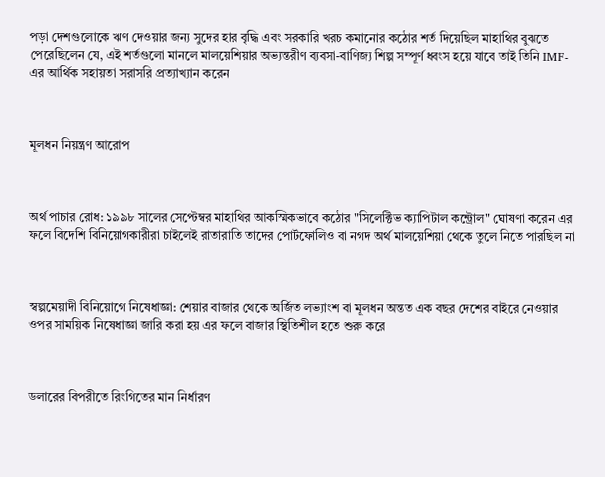পড়া দেশগুলোকে ঋণ দেওয়ার জন্য সুদের হার বৃদ্ধি এবং সরকারি খরচ কমানোর কঠোর শর্ত দিয়েছিল মাহাথির বুঝতে পেরেছিলেন যে, এই শর্তগুলো মানলে মালয়েশিয়ার অভ্যন্তরীণ ব্যবসা-বাণিজ্য শিল্প সম্পূর্ণ ধ্বংস হয়ে যাবে তাই তিনি IMF-এর আর্থিক সহায়তা সরাসরি প্রত্যাখ্যান করেন



মূলধন নিয়ন্ত্রণ আরোপ



অর্থ পাচার রোধ: ১৯৯৮ সালের সেপ্টেম্বর মাহাথির আকস্মিকভাবে কঠোর "সিলেক্টিভ ক্যাপিটাল কন্ট্রোল" ঘোষণা করেন এর ফলে বিদেশি বিনিয়োগকারীরা চাইলেই রাতারাতি তাদের পোর্টফোলিও বা নগদ অর্থ মালয়েশিয়া থেকে তুলে নিতে পারছিল না



স্বল্পমেয়াদী বিনিয়োগে নিষেধাজ্ঞা: শেয়ার বাজার থেকে অর্জিত লভ্যাংশ বা মূলধন অন্তত এক বছর দেশের বাইরে নেওয়ার ওপর সাময়িক নিষেধাজ্ঞা জারি করা হয় এর ফলে বাজার স্থিতিশীল হতে শুরু করে



ডলারের বিপরীতে রিংগিতের মান নির্ধারণ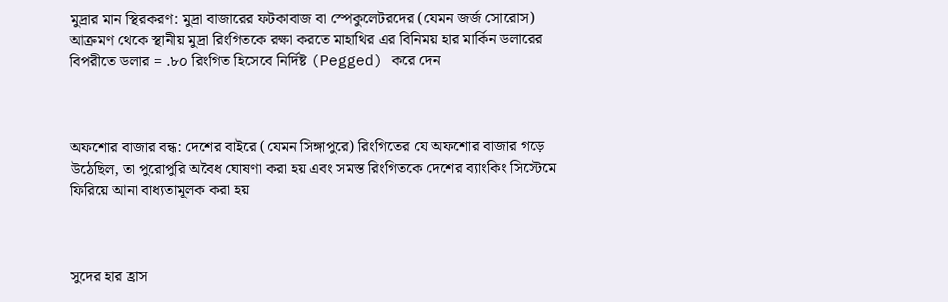মুদ্রার মান স্থিরকরণ: মুদ্রা বাজারের ফটকাবাজ বা স্পেকুলেটরদের (যেমন জর্জ সোরোস) আক্রমণ থেকে স্থানীয় মুদ্রা রিংগিতকে রক্ষা করতে মাহাথির এর বিনিময় হার মার্কিন ডলারের বিপরীতে ডলার = .৮০ রিংগিত হিসেবে নির্দিষ্ট (Pegged) করে দেন



অফশোর বাজার বন্ধ: দেশের বাইরে (যেমন সিঙ্গাপুরে) রিংগিতের যে অফশোর বাজার গড়ে উঠেছিল, তা পুরোপুরি অবৈধ ঘোষণা করা হয় এবং সমস্ত রিংগিতকে দেশের ব্যাংকিং সিস্টেমে ফিরিয়ে আনা বাধ্যতামূলক করা হয়



সুদের হার হ্রাস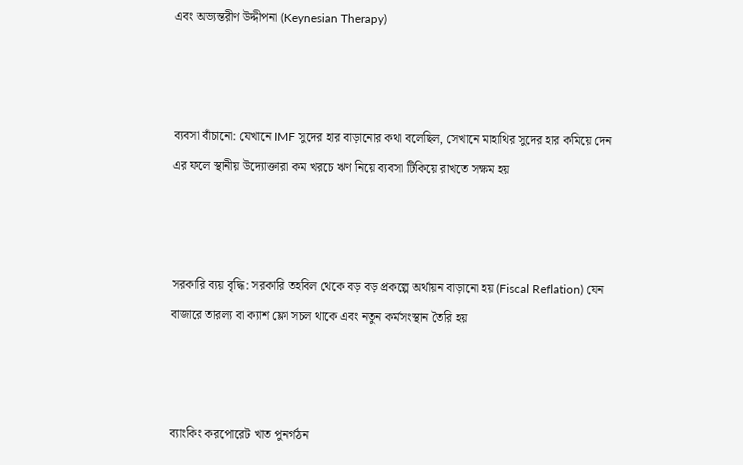এবং অভ্যন্তরীণ উদ্দীপনা (Keynesian Therapy)



ব্যবসা বাঁচানো: যেখানে IMF সুদের হার বাড়ানোর কথা বলেছিল, সেখানে মাহাথির সুদের হার কমিয়ে দেন এর ফলে স্থানীয় উদ্যোক্তারা কম খরচে ঋণ নিয়ে ব্যবসা টিকিয়ে রাখতে সক্ষম হয়



সরকারি ব্যয় বৃদ্ধি: সরকারি তহবিল থেকে বড় বড় প্রকল্পে অর্থায়ন বাড়ানো হয় (Fiscal Reflation) যেন বাজারে তারল্য বা ক্যাশ ফ্লো সচল থাকে এবং নতুন কর্মসংস্থান তৈরি হয়



ব্যাংকিং করপোরেট খাত পুনর্গঠন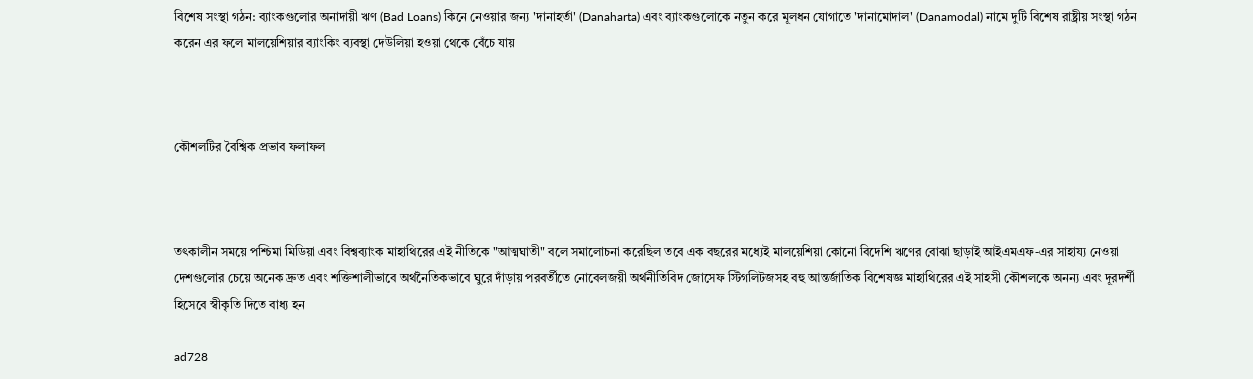বিশেষ সংস্থা গঠন: ব্যাংকগুলোর অনাদায়ী ঋণ (Bad Loans) কিনে নেওয়ার জন্য 'দানাহর্তা' (Danaharta) এবং ব্যাংকগুলোকে নতুন করে মূলধন যোগাতে 'দানামোদাল' (Danamodal) নামে দুটি বিশেষ রাষ্ট্রীয় সংস্থা গঠন করেন এর ফলে মালয়েশিয়ার ব্যাংকিং ব্যবস্থা দেউলিয়া হওয়া থেকে বেঁচে যায়



কৌশলটির বৈশ্বিক প্রভাব ফলাফল



তৎকালীন সময়ে পশ্চিমা মিডিয়া এবং বিশ্বব্যাংক মাহাথিরের এই নীতিকে "আত্মঘাতী" বলে সমালোচনা করেছিল তবে এক বছরের মধ্যেই মালয়েশিয়া কোনো বিদেশি ঋণের বোঝা ছাড়াই আইএমএফ-এর সাহায্য নেওয়া দেশগুলোর চেয়ে অনেক দ্রুত এবং শক্তিশালীভাবে অর্থনৈতিকভাবে ঘুরে দাঁড়ায় পরবর্তীতে নোবেলজয়ী অর্থনীতিবিদ জোসেফ স্টিগলিটজসহ বহু আন্তর্জাতিক বিশেষজ্ঞ মাহাথিরের এই সাহসী কৌশলকে অনন্য এবং দূরদর্শী হিসেবে স্বীকৃতি দিতে বাধ্য হন

ad728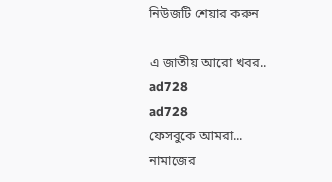নিউজটি শেয়ার করুন

এ জাতীয় আরো খবর..
ad728
ad728
ফেসবুকে আমরা...
নামাজের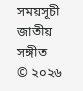সময়সূচী
জাতীয় সঙ্গীত
© ২০২৬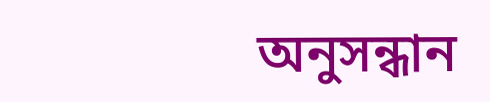অনুসন্ধান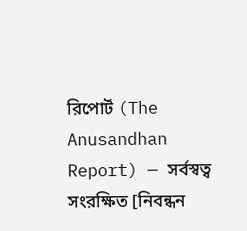রিপোর্ট (The Anusandhan Report) — সর্বস্বত্ব সংরক্ষিত [নিবন্ধন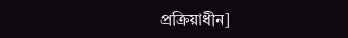প্রক্রিয়াধীন]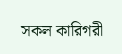সকল কারিগরী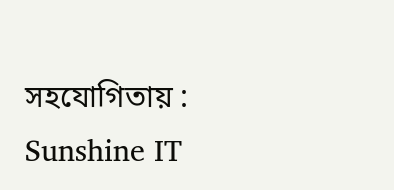সহযোগিতায় : Sunshine IT